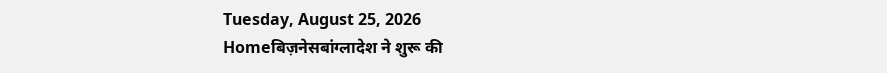Tuesday, August 25, 2026
Homeबिज़नेसबांग्लादेश ने शुरू की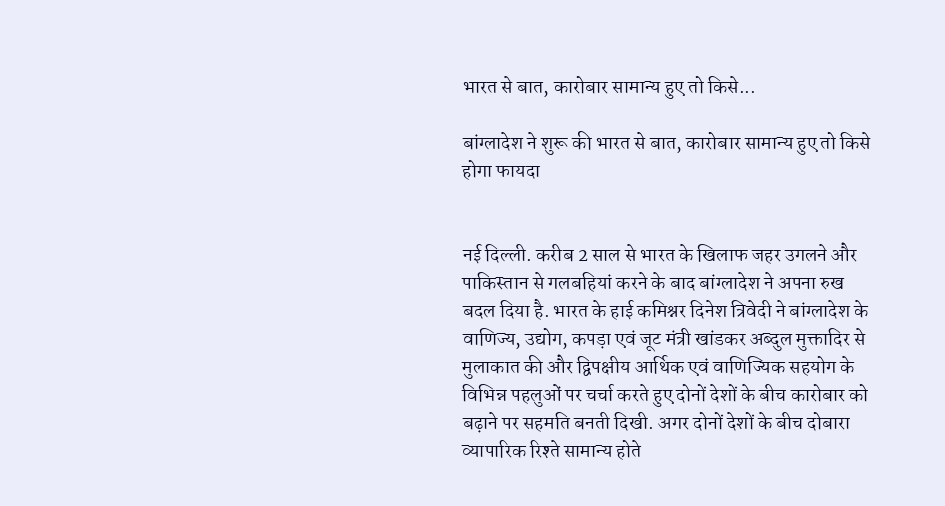भारत से बात, कारोबार सामान्य हुए तो किसे...

बांग्लादेश ने शुरू की भारत से बात, कारोबार सामान्य हुए तो किसे होगा फायदा


नई दिल्ली. करीब 2 साल से भारत के खिलाफ जहर उगलने और पाकिस्तान से गलबहियां करने के बाद बांग्लादेश ने अपना रुख बदल दिया है. भारत के हाई कमिश्नर दिनेश त्रिवेदी ने बांग्लादेश के वाणिज्य, उद्योग, कपड़ा एवं जूट मंत्री खांडकर अब्दुल मुक्तादिर से मुलाकात की और द्विपक्षीय आर्थिक एवं वाणिज्यिक सहयोग के विभिन्न पहलुओं पर चर्चा करते हुए दोनों देशों के बीच कारोबार को बढ़ाने पर सहमति बनती दिखी. अगर दोनों देशों के बीच दोबारा व्यापारिक रिश्ते सामान्य होते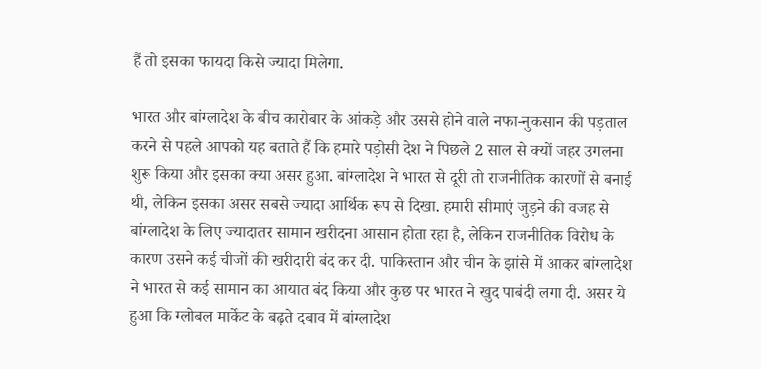हैं तो इसका फायदा किसे ज्यादा मिलेगा.

भारत और बांग्लादेश के बीच कारोबार के आंकड़े और उससे होने वाले नफा-नुकसान की पड़ताल करने से पहले आपको यह बताते हैं कि हमारे पड़ोसी देश ने पिछले 2 साल से क्यों जहर उगलना शुरू किया और इसका क्या असर हुआ. बांग्लादेश ने भारत से दूरी तो राजनीतिक कारणों से बनाई थी, लेकिन इसका असर सबसे ज्यादा आर्थिक रूप से दिखा. हमारी सीमाएं जुड़ने की वजह से बांग्लादेश के लिए ज्यादातर सामान खरीदना आसान होता रहा है, लेकिन राजनीतिक विरोध के कारण उसने कई चीजों की खरीदारी बंद कर दी. पाकिस्तान और चीन के झांसे में आकर बांग्लादेश ने भारत से कई सामान का आयात बंद किया और कुछ पर भारत ने खुद पाबंदी लगा दी. असर ये हुआ कि ग्लोबल मार्केट के बढ़ते दबाव में बांग्लादेश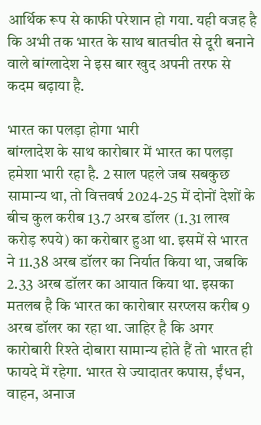आर्थिक रूप से काफी परेशान हो गया. यही वजह है कि अभी तक भारत के साथ बातचीत से दूरी बनाने वाले बांग्लादेश ने इस बार खुद अपनी तरफ से कदम बढ़ाया है.

भारत का पलड़ा होगा भारी
बांग्लादेश के साथ कारोबार में भारत का पलड़ा हमेशा भारी रहा है. 2 साल पहले जब सबकुछ सामान्य था, तो वित्तवर्ष 2024-25 में दोनों देशों के बीच कुल करीब 13.7 अरब डॉलर (1.31 लाख करोड़ रुपये) का करोबार हुआ था. इसमें से भारत ने 11.38 अरब डॉलर का निर्यात किया था, जबकि 2.33 अरब डॉलर का आयात किया था. इसका मतलब है कि भारत का कारोबार सरप्लस करीब 9 अरब डॉलर का रहा था. जाहिर है कि अगर कारोबारी रिश्ते दोबारा सामान्य होते हैं तो भारत ही फायदे में रहेगा. भारत से ज्यादातर कपास, ईंधन, वाहन, अनाज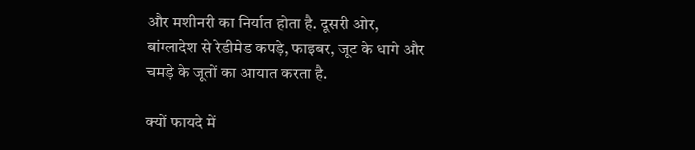और मशीनरी का निर्यात होता है. दूसरी ओर, बांग्लादेश से रेडीमेड कपड़े, फाइबर, जूट के धागे और चमड़े के जूतों का आयात करता है.

क्यों फायदे में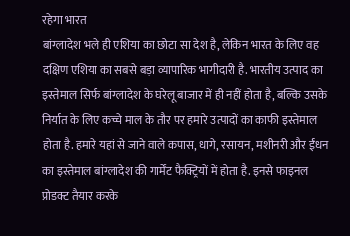रहेगा भारत
बांग्लादेश भले ही एशिया का छोटा सा देश है, लेकिन भारत के लिए वह दक्षिण एशिया का सबसे बड़ा व्यापारिक भागीदारी है. भारतीय उत्पाद का इस्तेमाल सिर्फ बांग्लादेश के घरेलू बाजार में ही नहीं होता है, बल्कि उसके निर्यात के लिए कच्चे माल के तौर पर हमारे उत्पादों का काफी इस्तेमाल होता है. हमारे यहां से जाने वाले कपास, धागे, रसायन, मशीनरी और ईंधन का इस्तेमाल बांग्लादेश की गार्मेंट फैक्ट्रियों में होता है. इनसे फाइनल प्रोडक्ट तैयार करके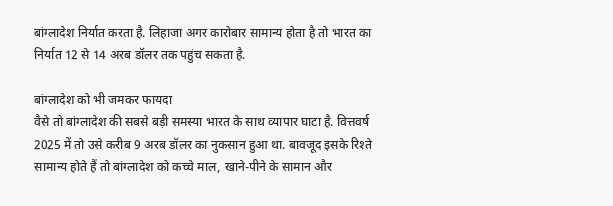बांग्लादेश निर्यात करता है. लिहाजा अगर कारोबार सामान्य होता है तो भारत का निर्यात 12 से 14 अरब डॉलर तक पहुंच सकता है.

बांग्लादेश को भी जमकर फायदा
वैसे तो बांग्लादेश की सबसे बड़ी समस्या भारत के साथ व्यापार घाटा है. वित्तवर्ष 2025 में तो उसे करीब 9 अरब डॉलर का नुकसान हुआ था. बावजूद इसके रिश्ते सामान्य होते हैं तो बांग्लादेश को कच्चे माल, खाने-पीने के सामान और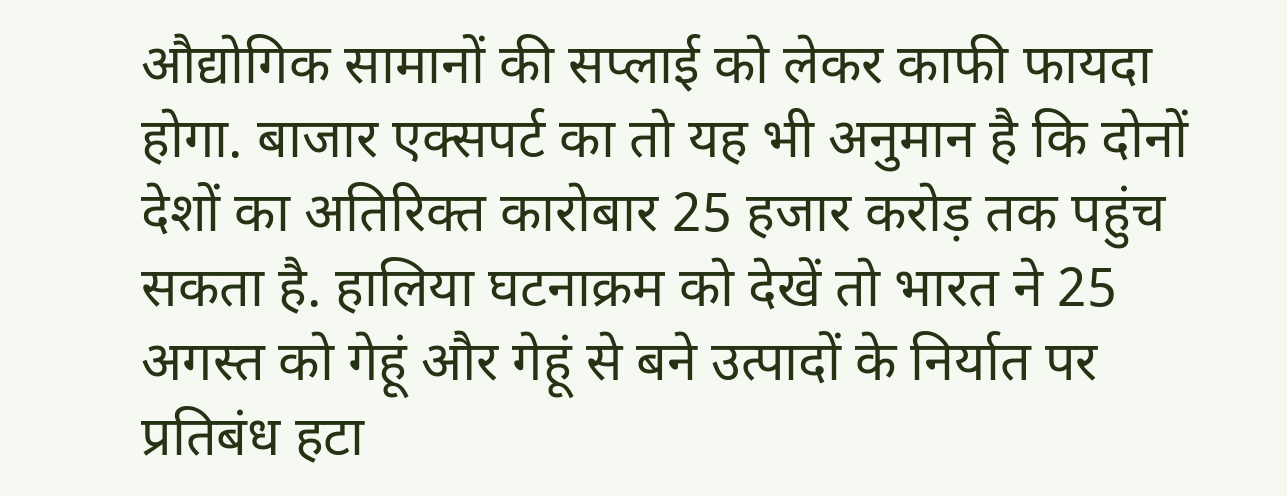औद्योगिक सामानों की सप्लाई को लेकर काफी फायदा होगा. बाजार एक्सपर्ट का तो यह भी अनुमान है कि दोनों देशों का अतिरिक्त कारोबार 25 हजार करोड़ तक पहुंच सकता है. हालिया घटनाक्रम को देखें तो भारत ने 25 अगस्त को गेहूं और गेहूं से बने उत्पादों के निर्यात पर प्रतिबंध हटा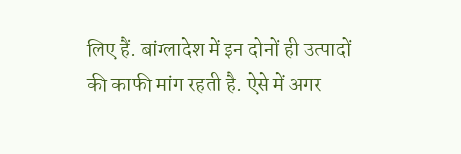लिए हैं. बांग्लादेश में इन दोनों ही उत्पादों की काफी मांग रहती है. ऐसे में अगर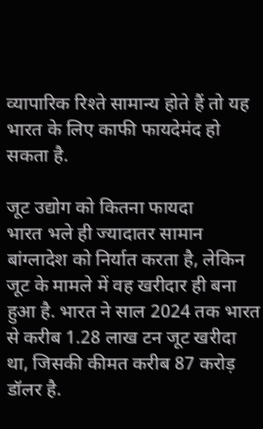व्यापारिक रिश्ते सामान्य होते हैं तो यह भारत के लिए काफी फायदेमंद हो सकता है.

जूट उद्योग को कितना फायदा
भारत भले ही ज्यादातर सामान बांग्लादेश को निर्यात करता है, लेकिन जूट के मामले में वह खरीदार ही बना हुआ है. भारत ने साल 2024 तक भारत से करीब 1.28 लाख टन जूट खरीदा था, जिसकी कीमत करीब 87 करोड़ डॉलर है.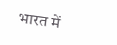भारत में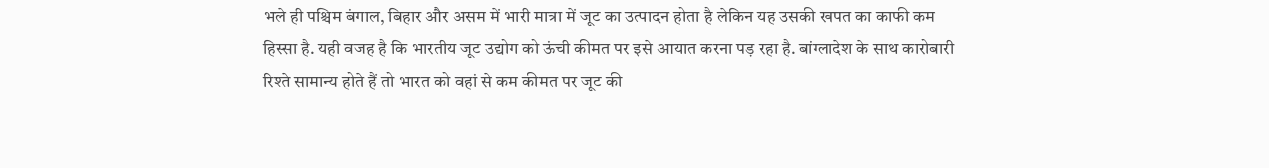भले ही पश्चिम बंगाल, बिहार और असम में भारी मात्रा में जूट का उत्पादन होता है लेकिन यह उसकी खपत का काफी कम हिस्सा है. यही वजह है कि भारतीय जूट उद्योग को ऊंची कीमत पर इसे आयात करना पड़ रहा है. बांग्लादेश के साथ कारोबारी रिश्ते सामान्य होते हैं तो भारत को वहां से कम कीमत पर जूट की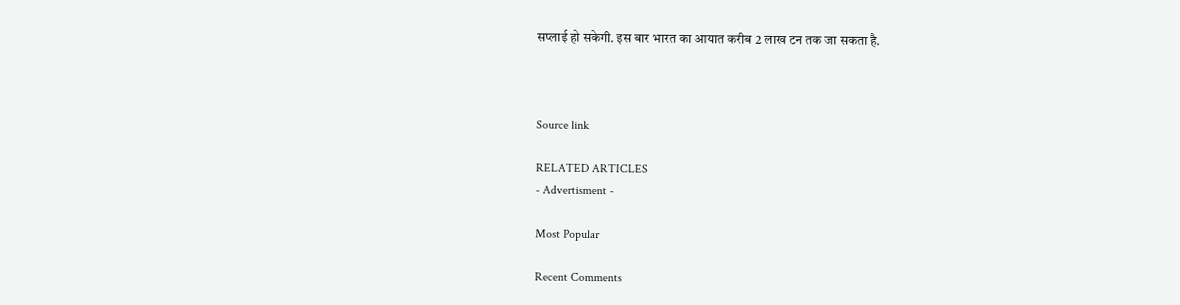सप्लाई हो सकेगी. इस बार भारत का आयात करीब 2 लाख टन तक जा सकता है.



Source link

RELATED ARTICLES
- Advertisment -

Most Popular

Recent Comments